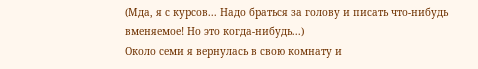(Мда, я с курсов... Надо браться за голову и писать что-нибудь вменяемое! Но это когда-нибудь...)
Около семи я вернулась в свою комнату и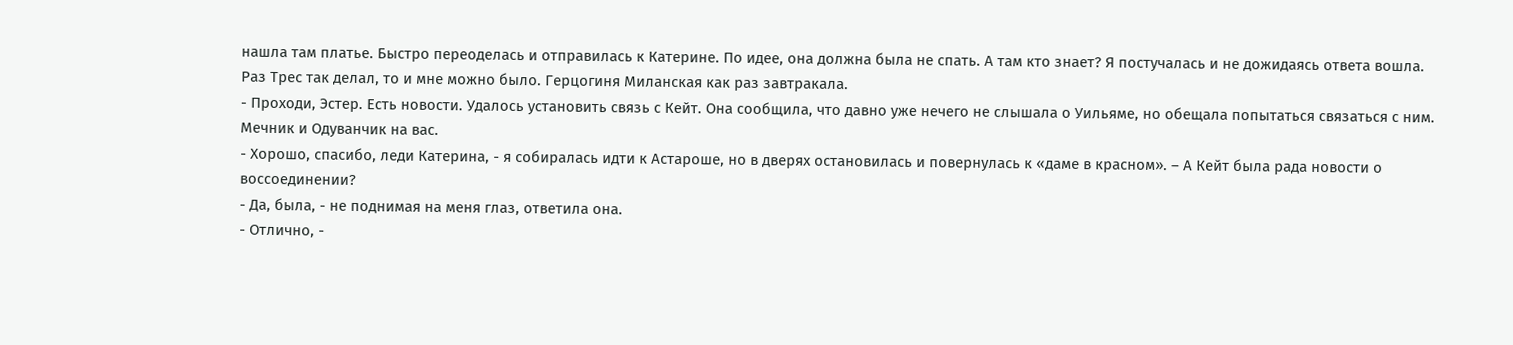нашла там платье. Быстро переоделась и отправилась к Катерине. По идее, она должна была не спать. А там кто знает? Я постучалась и не дожидаясь ответа вошла. Раз Трес так делал, то и мне можно было. Герцогиня Миланская как раз завтракала.
- Проходи, Эстер. Есть новости. Удалось установить связь с Кейт. Она сообщила, что давно уже нечего не слышала о Уильяме, но обещала попытаться связаться с ним. Мечник и Одуванчик на вас.
- Хорошо, спасибо, леди Катерина, - я собиралась идти к Астароше, но в дверях остановилась и повернулась к «даме в красном». – А Кейт была рада новости о воссоединении?
- Да, была, - не поднимая на меня глаз, ответила она.
- Отлично, -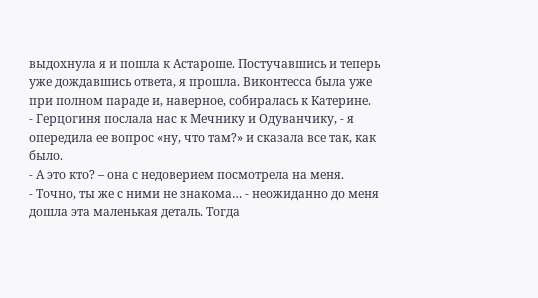выдохнула я и пошла к Астароше. Постучавшись и теперь уже дождавшись ответа, я прошла. Виконтесса была уже при полном параде и, наверное, собиралась к Катерине.
- Герцогиня послала нас к Мечнику и Одуванчику, - я опередила ее вопрос «ну, что там?» и сказала все так, как было.
- А это кто? – она с недоверием посмотрела на меня.
- Точно, ты же с ними не знакома… - неожиданно до меня дошла эта маленькая деталь. Тогда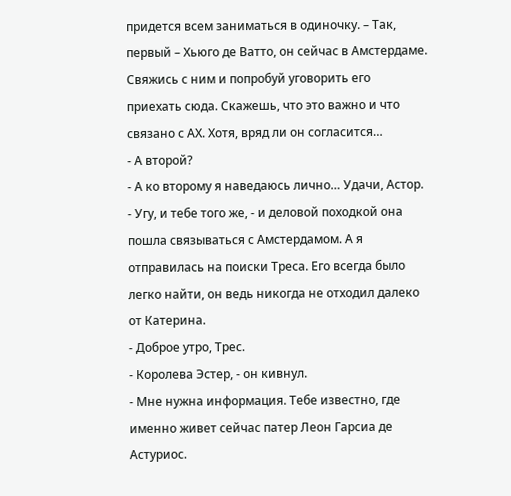придется всем заниматься в одиночку. – Так, первый – Хьюго де Ватто, он сейчас в Амстердаме. Свяжись с ним и попробуй уговорить его приехать сюда. Скажешь, что это важно и что связано с АХ. Хотя, вряд ли он согласится…
- А второй?
- А ко второму я наведаюсь лично… Удачи, Астор.
- Угу, и тебе того же, - и деловой походкой она пошла связываться с Амстердамом. А я отправилась на поиски Треса. Его всегда было легко найти, он ведь никогда не отходил далеко от Катерина.
- Доброе утро, Трес.
- Королева Эстер, - он кивнул.
- Мне нужна информация. Тебе известно, где именно живет сейчас патер Леон Гарсиа де Астуриос.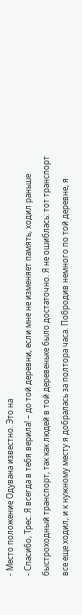- Место положение Одувана известно. Это на
- Спасибо, Трес. Я всегда в тебя верила! – до той деревни, если мне не изменяет память, ходил раньше быстроходный транспорт, так как людей в той деревеньке было достаточно. Я не ошиблась: тот транспорт все еще ходил, и к нужному месту я добралась за полтора часа. Побродив немного по той деревне, я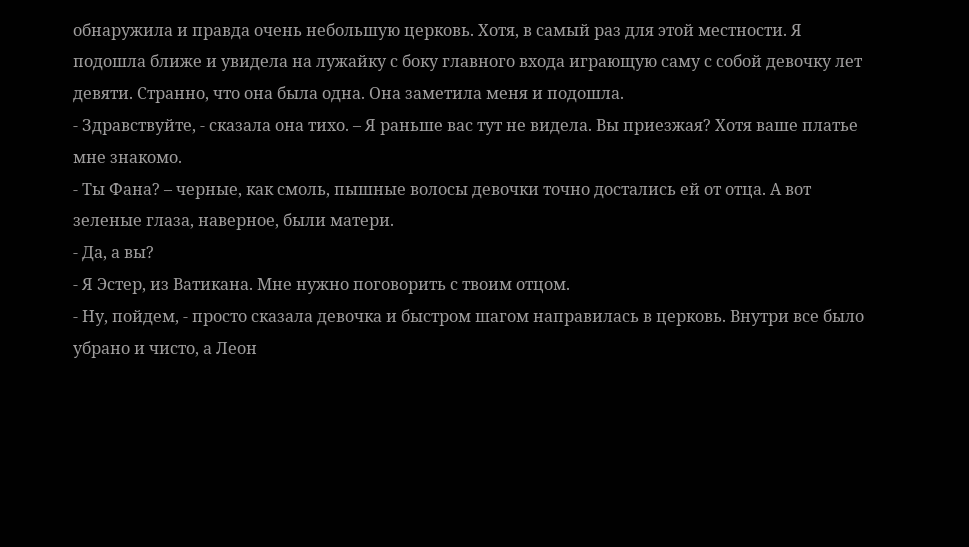обнаружила и правда очень небольшую церковь. Хотя, в самый раз для этой местности. Я подошла ближе и увидела на лужайку с боку главного входа играющую саму с собой девочку лет девяти. Странно, что она была одна. Она заметила меня и подошла.
- Здравствуйте, - сказала она тихо. – Я раньше вас тут не видела. Вы приезжая? Хотя ваше платье мне знакомо.
- Ты Фана? – черные, как смоль, пышные волосы девочки точно достались ей от отца. А вот зеленые глаза, наверное, были матери.
- Да, а вы?
- Я Эстер, из Ватикана. Мне нужно поговорить с твоим отцом.
- Ну, пойдем, - просто сказала девочка и быстром шагом направилась в церковь. Внутри все было убрано и чисто, а Леон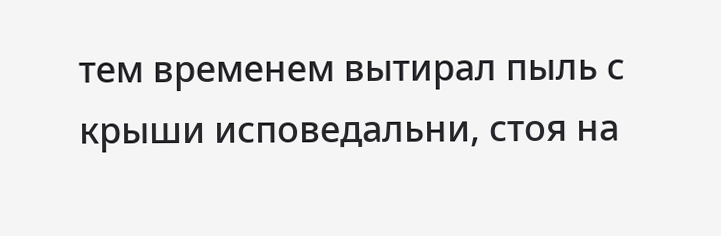тем временем вытирал пыль с крыши исповедальни, стоя на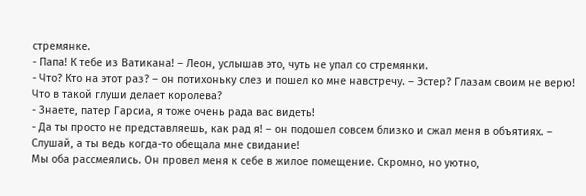стремянке.
- Папа! К тебе из Ватикана! – Леон, услышав это, чуть не упал со стремянки.
- Что? Кто на этот раз? – он потихоньку слез и пошел ко мне навстречу. – Эстер? Глазам своим не верю! Что в такой глуши делает королева?
- Знаете, патер Гарсиа, я тоже очень рада вас видеть!
- Да ты просто не представляешь, как рад я! – он подошел совсем близко и сжал меня в объятиях. – Слушай, а ты ведь когда-то обещала мне свидание!
Мы оба рассмеялись. Он провел меня к себе в жилое помещение. Скромно, но уютно,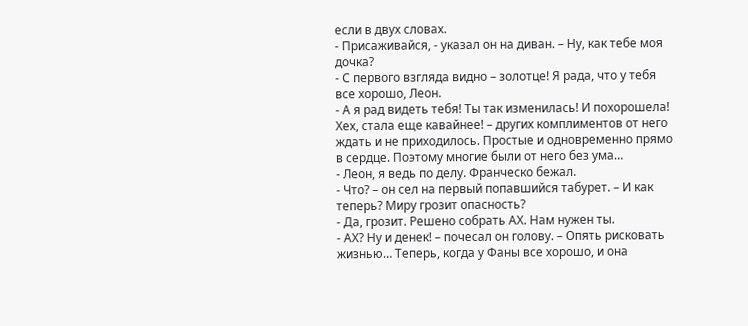если в двух словах.
- Присаживайся, - указал он на диван. – Ну, как тебе моя дочка?
- С первого взгляда видно – золотце! Я рада, что у тебя все хорошо, Леон.
- А я рад видеть тебя! Ты так изменилась! И похорошела! Хех, стала еще кавайнее! – других комплиментов от него ждать и не приходилось. Простые и одновременно прямо в сердце. Поэтому многие были от него без ума…
- Леон, я ведь по делу. Франческо бежал.
- Что? – он сел на первый попавшийся табурет. – И как теперь? Миру грозит опасность?
- Да, грозит. Решено собрать АХ. Нам нужен ты.
- АХ? Ну и денек! – почесал он голову. – Опять рисковать жизнью… Теперь, когда у Фаны все хорошо, и она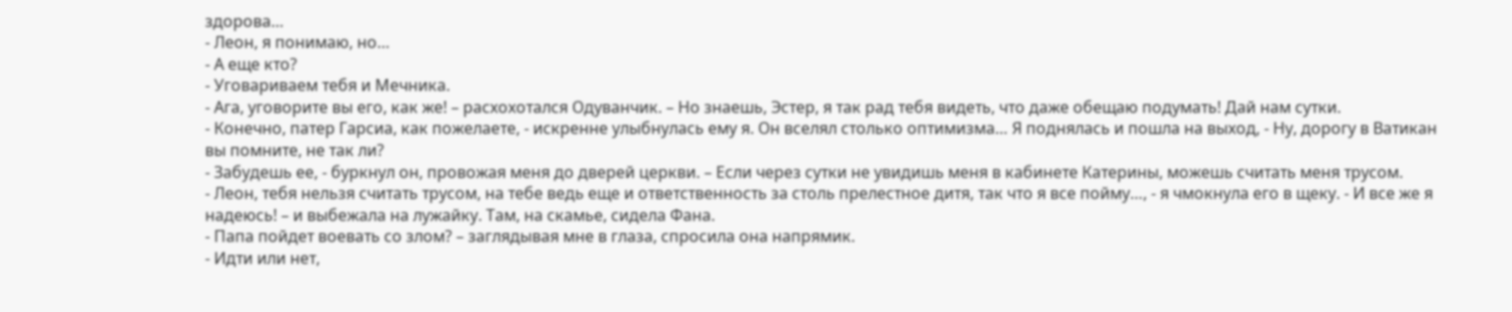здорова…
- Леон, я понимаю, но…
- А еще кто?
- Уговариваем тебя и Мечника.
- Ага, уговорите вы его, как же! – расхохотался Одуванчик. – Но знаешь, Эстер, я так рад тебя видеть, что даже обещаю подумать! Дай нам сутки.
- Конечно, патер Гарсиа, как пожелаете, - искренне улыбнулась ему я. Он вселял столько оптимизма… Я поднялась и пошла на выход, - Ну, дорогу в Ватикан вы помните, не так ли?
- Забудешь ее, - буркнул он, провожая меня до дверей церкви. – Если через сутки не увидишь меня в кабинете Катерины, можешь считать меня трусом.
- Леон, тебя нельзя считать трусом, на тебе ведь еще и ответственность за столь прелестное дитя, так что я все пойму…, - я чмокнула его в щеку. - И все же я надеюсь! – и выбежала на лужайку. Там, на скамье, сидела Фана.
- Папа пойдет воевать со злом? – заглядывая мне в глаза, спросила она напрямик.
- Идти или нет,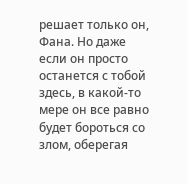решает только он, Фана. Но даже если он просто останется с тобой здесь, в какой-то мере он все равно будет бороться со злом, оберегая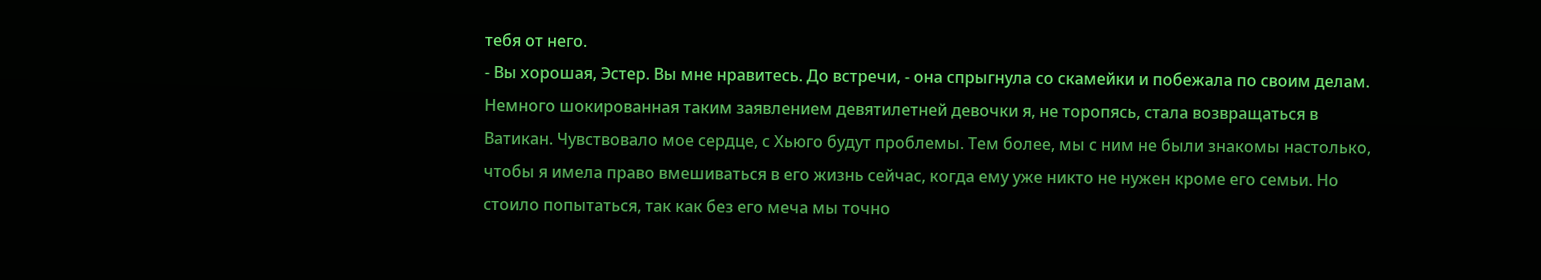тебя от него.
- Вы хорошая, Эстер. Вы мне нравитесь. До встречи, - она спрыгнула со скамейки и побежала по своим делам. Немного шокированная таким заявлением девятилетней девочки я, не торопясь, стала возвращаться в Ватикан. Чувствовало мое сердце, с Хьюго будут проблемы. Тем более, мы с ним не были знакомы настолько, чтобы я имела право вмешиваться в его жизнь сейчас, когда ему уже никто не нужен кроме его семьи. Но стоило попытаться, так как без его меча мы точно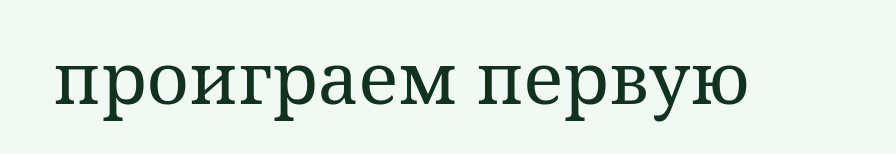проиграем первую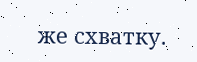же схватку.